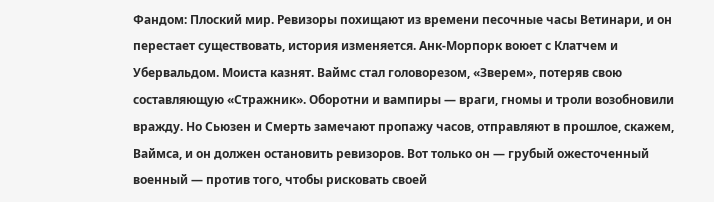Фандом: Плоский мир. Ревизоры похищают из времени песочные часы Ветинари, и он перестает существовать, история изменяется. Анк-Морпорк воюет с Клатчем и Убервальдом. Моиста казнят. Ваймс стал головорезом, «Зверем», потеряв свою составляющую «Стражник». Оборотни и вампиры — враги, гномы и троли возобновили вражду. Но Сьюзен и Смерть замечают пропажу часов, отправляют в прошлое, скажем, Ваймса, и он должен остановить ревизоров. Вот только он — грубый ожесточенный военный — против того, чтобы рисковать своей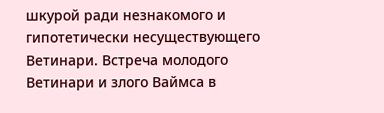шкурой ради незнакомого и гипотетически несуществующего Ветинари. Встреча молодого Ветинари и злого Ваймса в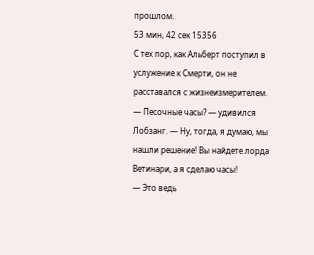прошлом.
53 мин, 42 сек 15356
С тех пор, как Альберт поступил в услужение к Смерти, он не расставался с жизнеизмерителем.
— Песочные часы? — удивился Лобзанг. — Ну, тогда, я думаю, мы нашли решение! Вы найдете лорда Ветинари, а я сделаю часы!
— Это ведь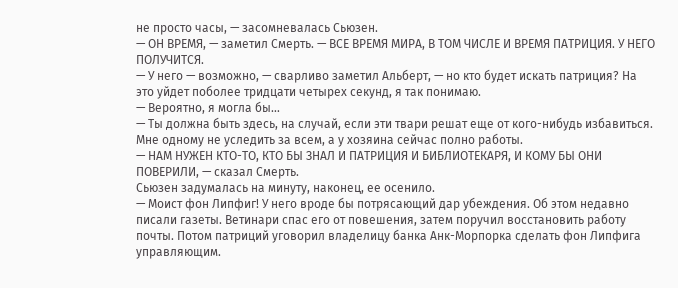не просто часы, — засомневалась Сьюзен.
— ОН ВРЕМЯ, — заметил Смерть. — ВСЕ ВРЕМЯ МИРА, В ТОМ ЧИСЛЕ И ВРЕМЯ ПАТРИЦИЯ. У НЕГО ПОЛУЧИТСЯ.
— У него — возможно, — сварливо заметил Альберт, — но кто будет искать патриция? На это уйдет поболее тридцати четырех секунд, я так понимаю.
— Вероятно, я могла бы…
— Ты должна быть здесь, на случай, если эти твари решат еще от кого-нибудь избавиться. Мне одному не уследить за всем, а у хозяина сейчас полно работы.
— НАМ НУЖЕН КТО-ТО, КТО БЫ ЗНАЛ И ПАТРИЦИЯ И БИБЛИОТЕКАРЯ, И КОМУ БЫ ОНИ ПОВЕРИЛИ, — сказал Смерть.
Сьюзен задумалась на минуту, наконец, ее осенило.
— Моист фон Липфиг! У него вроде бы потрясающий дар убеждения. Об этом недавно писали газеты. Ветинари спас его от повешения, затем поручил восстановить работу почты. Потом патриций уговорил владелицу банка Анк-Морпорка сделать фон Липфига управляющим.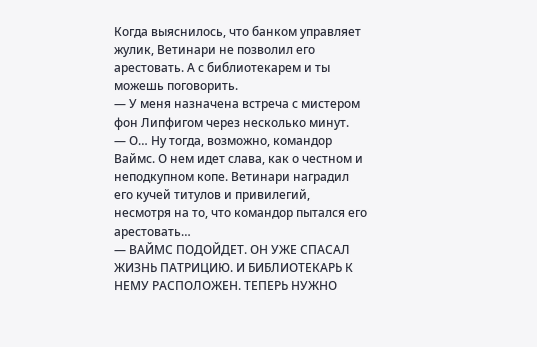Когда выяснилось, что банком управляет жулик, Ветинари не позволил его арестовать. А с библиотекарем и ты можешь поговорить.
— У меня назначена встреча с мистером фон Липфигом через несколько минут.
— О… Ну тогда, возможно, командор Ваймс. О нем идет слава, как о честном и неподкупном копе. Ветинари наградил его кучей титулов и привилегий, несмотря на то, что командор пытался его арестовать…
— ВАЙМС ПОДОЙДЕТ. ОН УЖЕ СПАСАЛ ЖИЗНЬ ПАТРИЦИЮ. И БИБЛИОТЕКАРЬ К НЕМУ РАСПОЛОЖЕН. ТЕПЕРЬ НУЖНО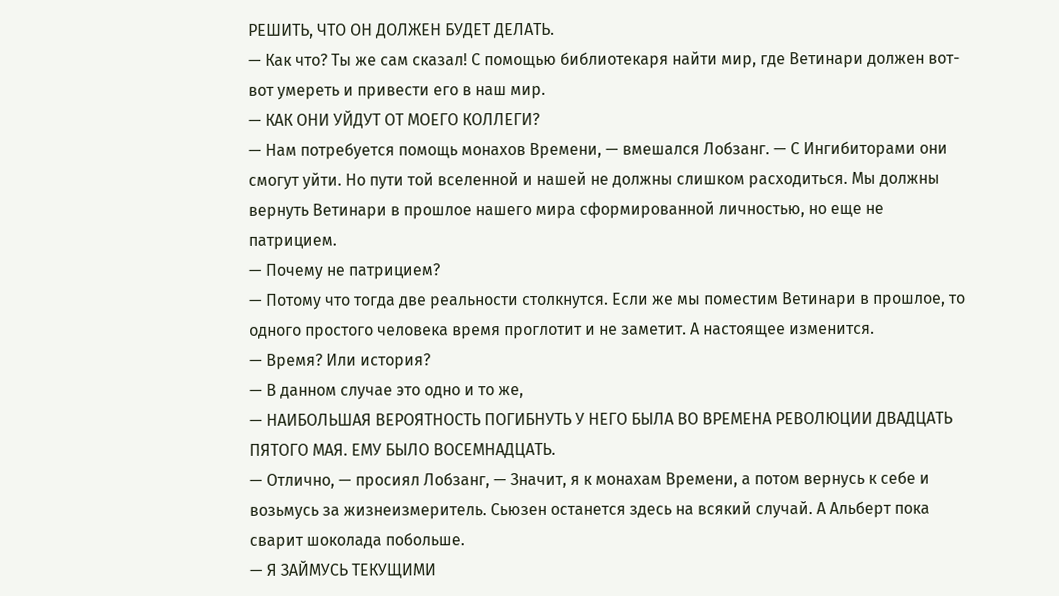РЕШИТЬ, ЧТО ОН ДОЛЖЕН БУДЕТ ДЕЛАТЬ.
— Как что? Ты же сам сказал! С помощью библиотекаря найти мир, где Ветинари должен вот-вот умереть и привести его в наш мир.
— КАК ОНИ УЙДУТ ОТ МОЕГО КОЛЛЕГИ?
— Нам потребуется помощь монахов Времени, — вмешался Лобзанг. — С Ингибиторами они смогут уйти. Но пути той вселенной и нашей не должны слишком расходиться. Мы должны вернуть Ветинари в прошлое нашего мира сформированной личностью, но еще не патрицием.
— Почему не патрицием?
— Потому что тогда две реальности столкнутся. Если же мы поместим Ветинари в прошлое, то одного простого человека время проглотит и не заметит. А настоящее изменится.
— Время? Или история?
— В данном случае это одно и то же,
— НАИБОЛЬШАЯ ВЕРОЯТНОСТЬ ПОГИБНУТЬ У НЕГО БЫЛА ВО ВРЕМЕНА РЕВОЛЮЦИИ ДВАДЦАТЬ ПЯТОГО МАЯ. ЕМУ БЫЛО ВОСЕМНАДЦАТЬ.
— Отлично, — просиял Лобзанг, — Значит, я к монахам Времени, а потом вернусь к себе и возьмусь за жизнеизмеритель. Сьюзен останется здесь на всякий случай. А Альберт пока сварит шоколада побольше.
— Я ЗАЙМУСЬ ТЕКУЩИМИ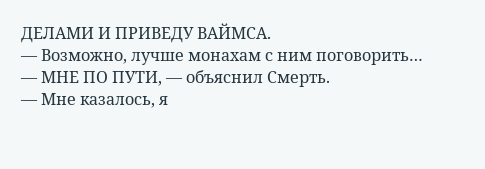ДЕЛАМИ И ПРИВЕДУ ВАЙМСА.
— Возможно, лучше монахам с ним поговорить…
— МНЕ ПО ПУТИ, — объяснил Смерть.
— Мне казалось, я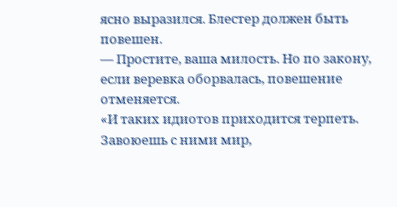ясно выразился. Блестер должен быть повешен.
— Простите, ваша милость. Но по закону, если веревка оборвалась, повешение отменяется.
«И таких идиотов приходится терпеть. Завоюешь с ними мир,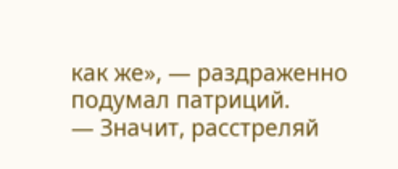как же», — раздраженно подумал патриций.
— Значит, расстреляй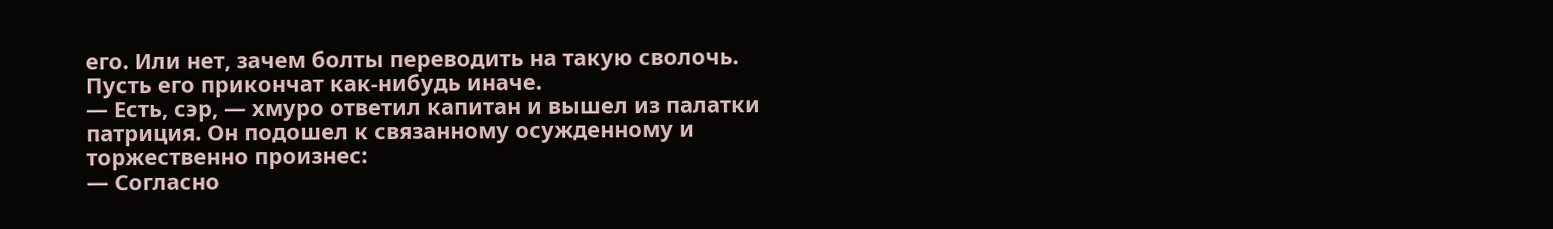его. Или нет, зачем болты переводить на такую сволочь. Пусть его прикончат как-нибудь иначе.
— Есть, сэр, — хмуро ответил капитан и вышел из палатки патриция. Он подошел к связанному осужденному и торжественно произнес:
— Согласно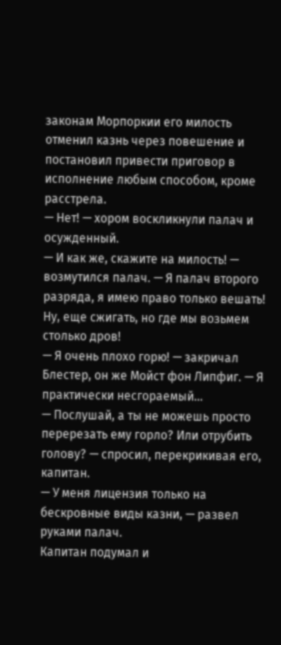законам Морпоркии его милость отменил казнь через повешение и постановил привести приговор в исполнение любым способом, кроме расстрела.
— Нет! — хором воскликнули палач и осужденный.
— И как же, скажите на милость! — возмутился палач. — Я палач второго разряда, я имею право только вешать! Ну, еще сжигать, но где мы возьмем столько дров!
— Я очень плохо горю! — закричал Блестер, он же Мойст фон Липфиг. — Я практически несгораемый…
— Послушай, а ты не можешь просто перерезать ему горло? Или отрубить голову? — спросил, перекрикивая его, капитан.
— У меня лицензия только на бескровные виды казни, — развел руками палач.
Капитан подумал и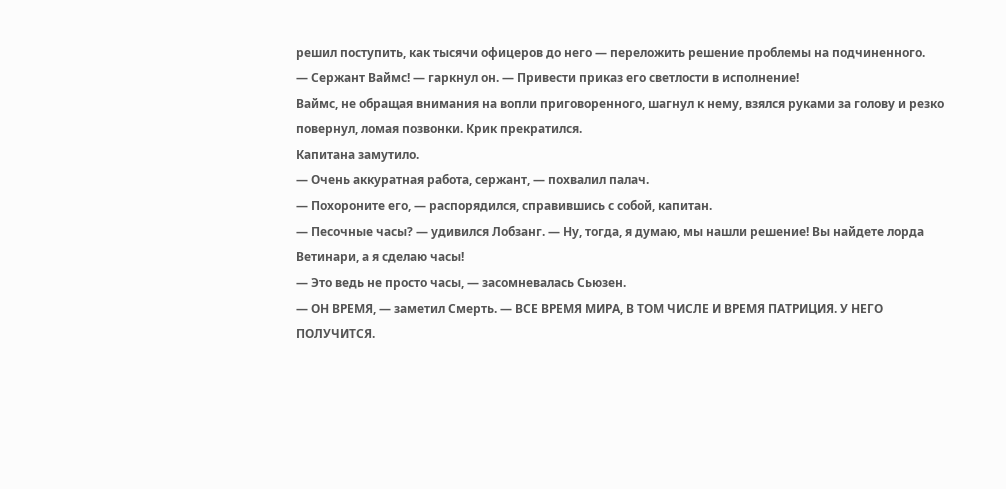решил поступить, как тысячи офицеров до него — переложить решение проблемы на подчиненного.
— Сержант Ваймс! — гаркнул он. — Привести приказ его светлости в исполнение!
Ваймс, не обращая внимания на вопли приговоренного, шагнул к нему, взялся руками за голову и резко повернул, ломая позвонки. Крик прекратился.
Капитана замутило.
— Очень аккуратная работа, сержант, — похвалил палач.
— Похороните его, — распорядился, справившись с собой, капитан.
— Песочные часы? — удивился Лобзанг. — Ну, тогда, я думаю, мы нашли решение! Вы найдете лорда Ветинари, а я сделаю часы!
— Это ведь не просто часы, — засомневалась Сьюзен.
— ОН ВРЕМЯ, — заметил Смерть. — ВСЕ ВРЕМЯ МИРА, В ТОМ ЧИСЛЕ И ВРЕМЯ ПАТРИЦИЯ. У НЕГО ПОЛУЧИТСЯ.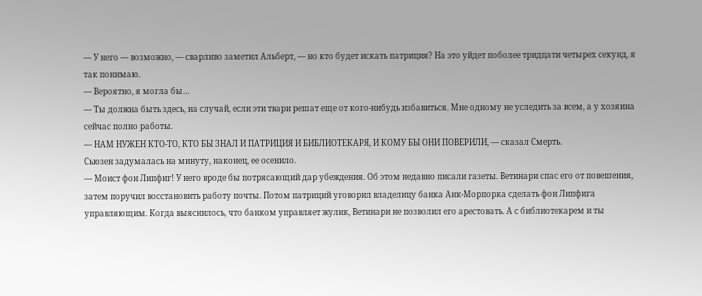— У него — возможно, — сварливо заметил Альберт, — но кто будет искать патриция? На это уйдет поболее тридцати четырех секунд, я так понимаю.
— Вероятно, я могла бы…
— Ты должна быть здесь, на случай, если эти твари решат еще от кого-нибудь избавиться. Мне одному не уследить за всем, а у хозяина сейчас полно работы.
— НАМ НУЖЕН КТО-ТО, КТО БЫ ЗНАЛ И ПАТРИЦИЯ И БИБЛИОТЕКАРЯ, И КОМУ БЫ ОНИ ПОВЕРИЛИ, — сказал Смерть.
Сьюзен задумалась на минуту, наконец, ее осенило.
— Моист фон Липфиг! У него вроде бы потрясающий дар убеждения. Об этом недавно писали газеты. Ветинари спас его от повешения, затем поручил восстановить работу почты. Потом патриций уговорил владелицу банка Анк-Морпорка сделать фон Липфига управляющим. Когда выяснилось, что банком управляет жулик, Ветинари не позволил его арестовать. А с библиотекарем и ты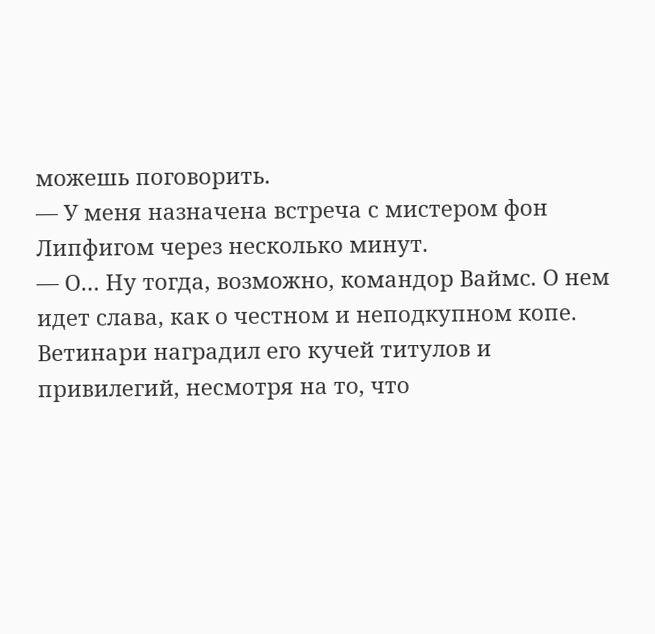можешь поговорить.
— У меня назначена встреча с мистером фон Липфигом через несколько минут.
— О… Ну тогда, возможно, командор Ваймс. О нем идет слава, как о честном и неподкупном копе. Ветинари наградил его кучей титулов и привилегий, несмотря на то, что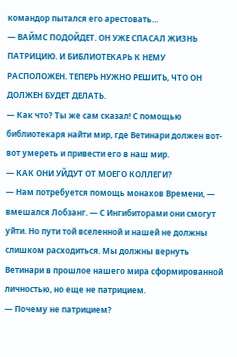командор пытался его арестовать…
— ВАЙМС ПОДОЙДЕТ. ОН УЖЕ СПАСАЛ ЖИЗНЬ ПАТРИЦИЮ. И БИБЛИОТЕКАРЬ К НЕМУ РАСПОЛОЖЕН. ТЕПЕРЬ НУЖНО РЕШИТЬ, ЧТО ОН ДОЛЖЕН БУДЕТ ДЕЛАТЬ.
— Как что? Ты же сам сказал! С помощью библиотекаря найти мир, где Ветинари должен вот-вот умереть и привести его в наш мир.
— КАК ОНИ УЙДУТ ОТ МОЕГО КОЛЛЕГИ?
— Нам потребуется помощь монахов Времени, — вмешался Лобзанг. — С Ингибиторами они смогут уйти. Но пути той вселенной и нашей не должны слишком расходиться. Мы должны вернуть Ветинари в прошлое нашего мира сформированной личностью, но еще не патрицием.
— Почему не патрицием?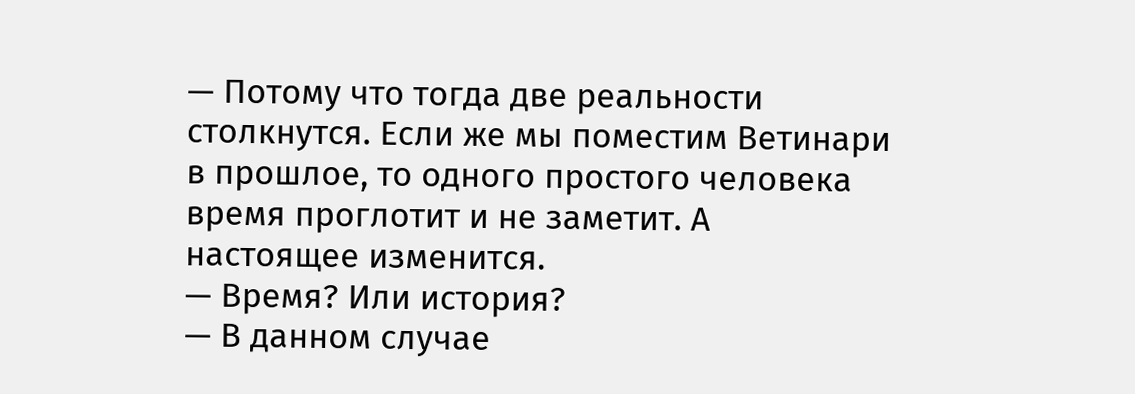— Потому что тогда две реальности столкнутся. Если же мы поместим Ветинари в прошлое, то одного простого человека время проглотит и не заметит. А настоящее изменится.
— Время? Или история?
— В данном случае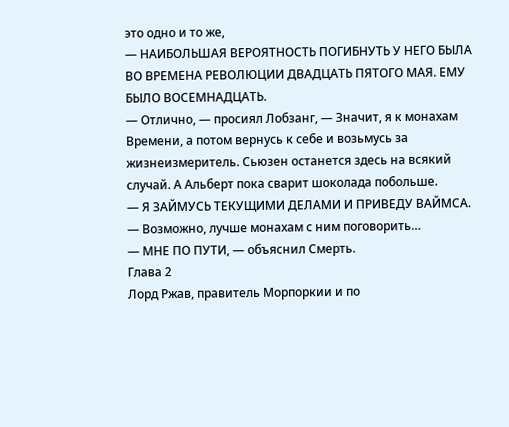это одно и то же,
— НАИБОЛЬШАЯ ВЕРОЯТНОСТЬ ПОГИБНУТЬ У НЕГО БЫЛА ВО ВРЕМЕНА РЕВОЛЮЦИИ ДВАДЦАТЬ ПЯТОГО МАЯ. ЕМУ БЫЛО ВОСЕМНАДЦАТЬ.
— Отлично, — просиял Лобзанг, — Значит, я к монахам Времени, а потом вернусь к себе и возьмусь за жизнеизмеритель. Сьюзен останется здесь на всякий случай. А Альберт пока сварит шоколада побольше.
— Я ЗАЙМУСЬ ТЕКУЩИМИ ДЕЛАМИ И ПРИВЕДУ ВАЙМСА.
— Возможно, лучше монахам с ним поговорить…
— МНЕ ПО ПУТИ, — объяснил Смерть.
Глава 2
Лорд Ржав, правитель Морпоркии и по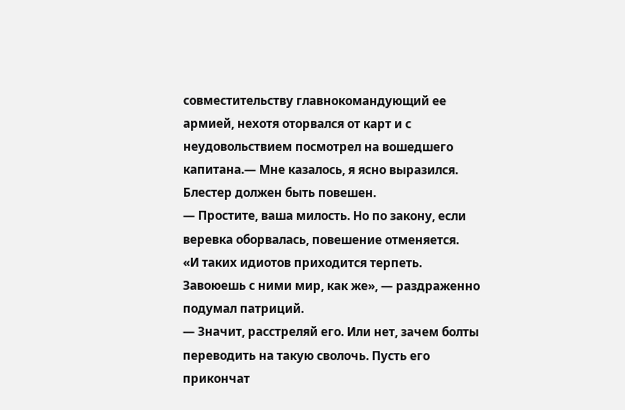совместительству главнокомандующий ее армией, нехотя оторвался от карт и с неудовольствием посмотрел на вошедшего капитана.— Мне казалось, я ясно выразился. Блестер должен быть повешен.
— Простите, ваша милость. Но по закону, если веревка оборвалась, повешение отменяется.
«И таких идиотов приходится терпеть. Завоюешь с ними мир, как же», — раздраженно подумал патриций.
— Значит, расстреляй его. Или нет, зачем болты переводить на такую сволочь. Пусть его прикончат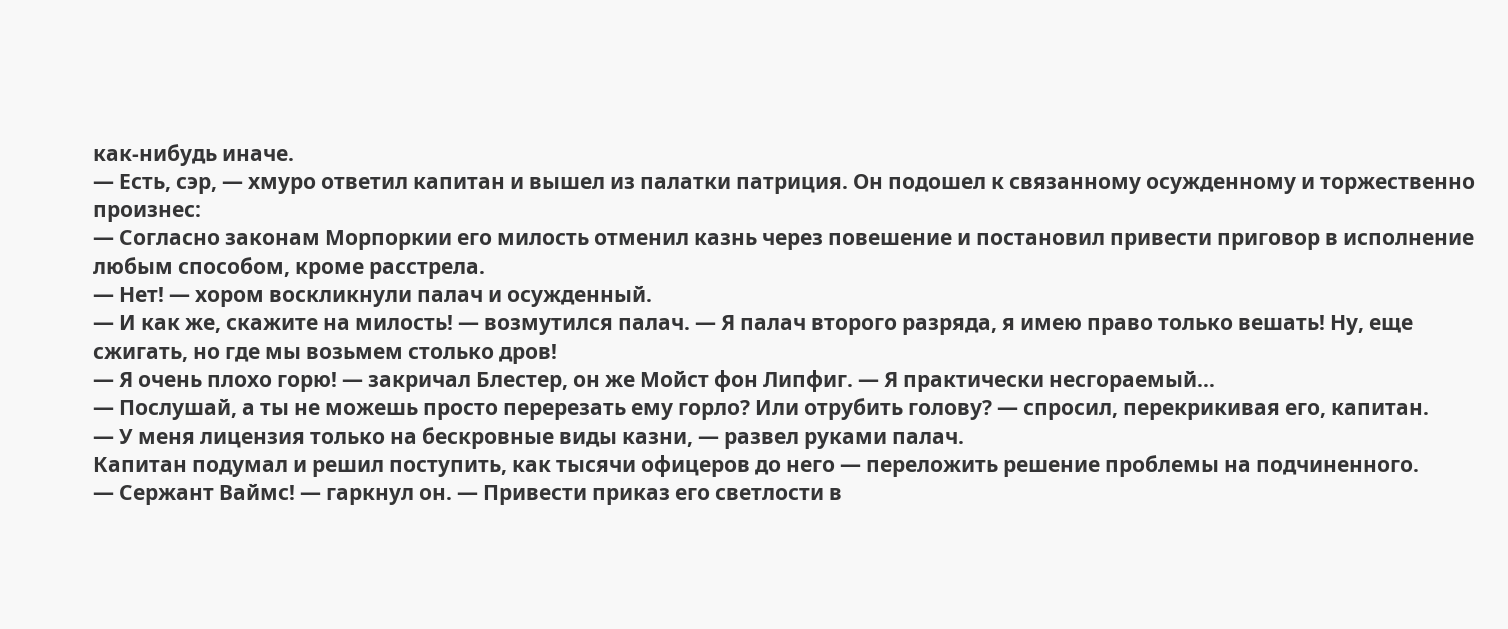как-нибудь иначе.
— Есть, сэр, — хмуро ответил капитан и вышел из палатки патриция. Он подошел к связанному осужденному и торжественно произнес:
— Согласно законам Морпоркии его милость отменил казнь через повешение и постановил привести приговор в исполнение любым способом, кроме расстрела.
— Нет! — хором воскликнули палач и осужденный.
— И как же, скажите на милость! — возмутился палач. — Я палач второго разряда, я имею право только вешать! Ну, еще сжигать, но где мы возьмем столько дров!
— Я очень плохо горю! — закричал Блестер, он же Мойст фон Липфиг. — Я практически несгораемый…
— Послушай, а ты не можешь просто перерезать ему горло? Или отрубить голову? — спросил, перекрикивая его, капитан.
— У меня лицензия только на бескровные виды казни, — развел руками палач.
Капитан подумал и решил поступить, как тысячи офицеров до него — переложить решение проблемы на подчиненного.
— Сержант Ваймс! — гаркнул он. — Привести приказ его светлости в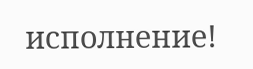исполнение!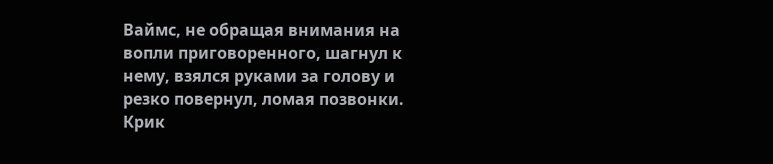Ваймс, не обращая внимания на вопли приговоренного, шагнул к нему, взялся руками за голову и резко повернул, ломая позвонки. Крик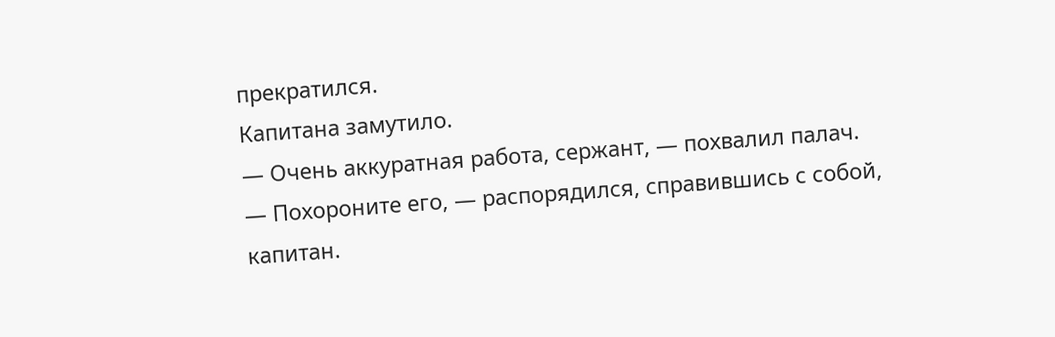прекратился.
Капитана замутило.
— Очень аккуратная работа, сержант, — похвалил палач.
— Похороните его, — распорядился, справившись с собой, капитан.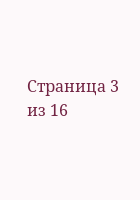Страница 3 из 16